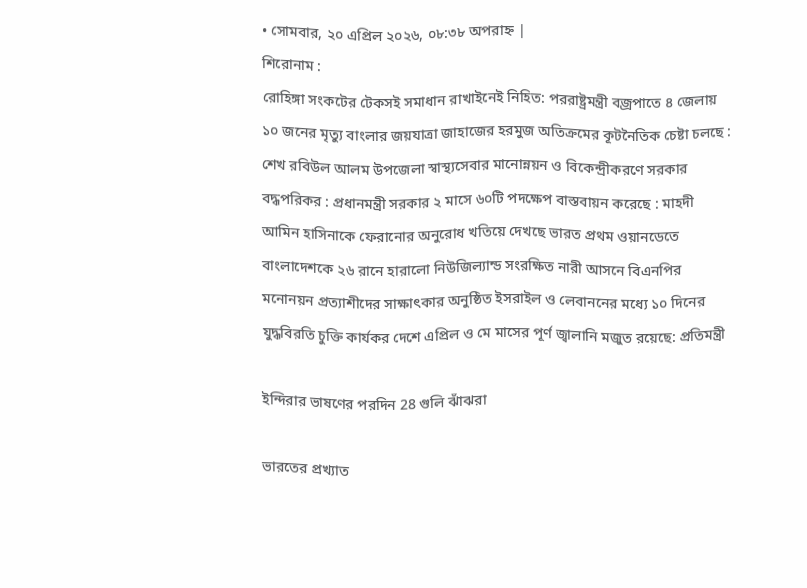• সোমবার, ২০ এপ্রিল ২০২৬, ০৮:৩৮ অপরাহ্ন |
শিরোনাম :
রোহিঙ্গা সংকটের টেকসই সমাধান রাখাইনেই নিহিত: পররাষ্ট্রমন্ত্রী বজ্রপাতে ৪ জেলায় ১০ জনের মৃত্যু বাংলার জয়যাত্রা জাহাজের হরমুজ অতিক্রমের কূটনৈতিক চেষ্টা চলছে : শেখ রবিউল আলম উপজেলা স্বাস্থ্যসেবার মানোন্নয়ন ও বিকেন্দ্রীকরণে সরকার বদ্ধপরিকর : প্রধানমন্ত্রী সরকার ২ মাসে ৬০টি পদক্ষেপ বাস্তবায়ন করেছে : মাহদী আমিন হাসিনাকে ফেরানোর অনুরোধ খতিয়ে দেখছে ভারত প্রথম ওয়ানডেতে বাংলাদেশকে ২৬ রানে হারালো নিউজিল্যান্ড সংরক্ষিত নারী আসনে বিএনপির মনোনয়ন প্রত্যাশীদের সাক্ষাৎকার অনুষ্ঠিত ইসরাইল ও লেবাননের মধ্যে ১০ দিনের যুদ্ধবিরতি চুক্তি কার্যকর দেশে এপ্রিল ও মে মাসের পূর্ণ জ্বালানি মজুত রয়েছে: প্রতিমন্ত্রী

ইন্দিরার ভাষণের পরদিন 28 গুলি ঝাঁঝরা

ভারতের প্রখ্যাত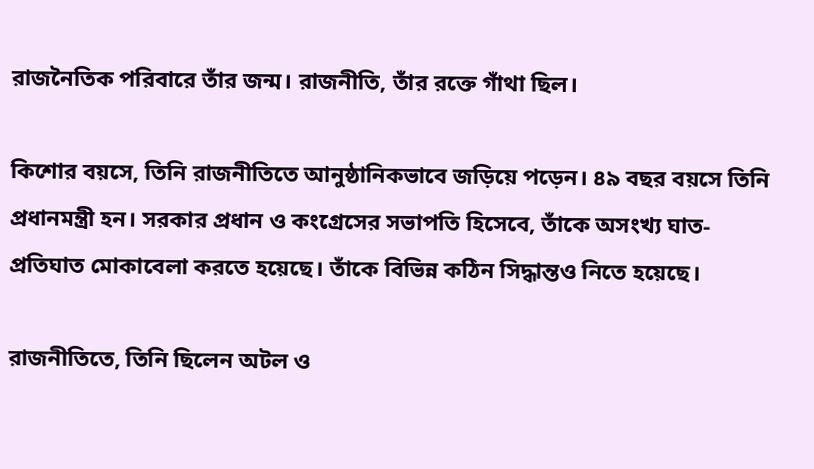রাজনৈতিক পরিবারে তাঁর জন্ম। রাজনীতি, তাঁর রক্তে গাঁথা ছিল।

কিশোর বয়সে, তিনি রাজনীতিতে আনুষ্ঠানিকভাবে জড়িয়ে পড়েন। ৪৯ বছর বয়সে তিনি প্রধানমন্ত্রী হন। সরকার প্রধান ও কংগ্রেসের সভাপতি হিসেবে, তাঁকে অসংখ্য ঘাত-প্রতিঘাত মোকাবেলা করতে হয়েছে। তাঁকে বিভিন্ন কঠিন সিদ্ধান্তও নিতে হয়েছে।

রাজনীতিতে, তিনি ছিলেন অটল ও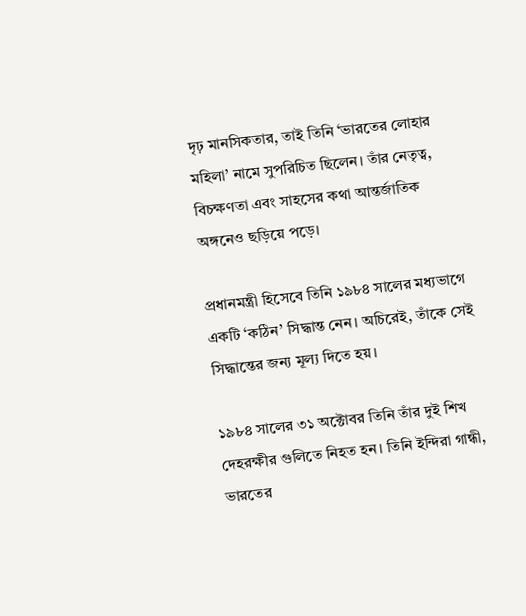দৃঢ় মানসিকতার, তাই তিনি ‘ভারতের লোহার মহিলা’ নামে সুপরিচিত ছিলেন। তাঁর নেতৃত্ব, বিচক্ষণতা এবং সাহসের কথা আন্তর্জাতিক অঙ্গনেও ছড়িয়ে পড়ে।

প্রধানমন্ত্রী হিসেবে তিনি ১৯৮৪ সালের মধ্যভাগে একটি ‘কঠিন’ সিদ্ধান্ত নেন। অচিরেই, তাঁকে সেই সিদ্ধান্তের জন্য মূল্য দিতে হয়।

১৯৮৪ সালের ৩১ অক্টোবর তিনি তাঁর দুই শিখ দেহরক্ষীর গুলিতে নিহত হন। তিনি ইন্দিরা গান্ধী, ভারতের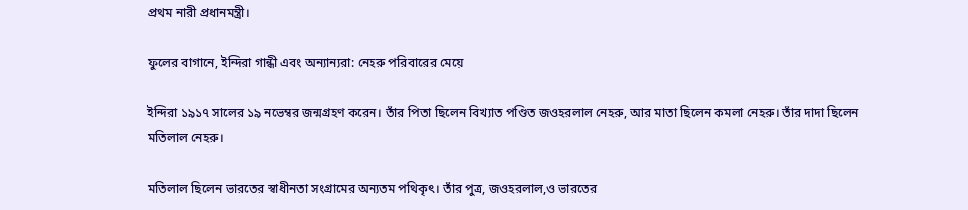প্রথম নারী প্রধানমন্ত্রী।

ফুলের বাগানে, ইন্দিরা গান্ধী এবং অন্যান্যরা: নেহরু পরিবারের মেয়ে

ইন্দিরা ১৯১৭ সালের ১৯ নভেম্বর জন্মগ্রহণ করেন। তাঁর পিতা ছিলেন বিখ্যাত পণ্ডিত জওহরলাল নেহরু, আর মাতা ছিলেন কমলা নেহরু। তাঁর দাদা ছিলেন মতিলাল নেহরু।

মতিলাল ছিলেন ভারতের স্বাধীনতা সংগ্রামের অন্যতম পথিকৃৎ। তাঁর পুত্র, জওহরলাল,ও ভারতের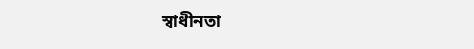স্বাধীনতা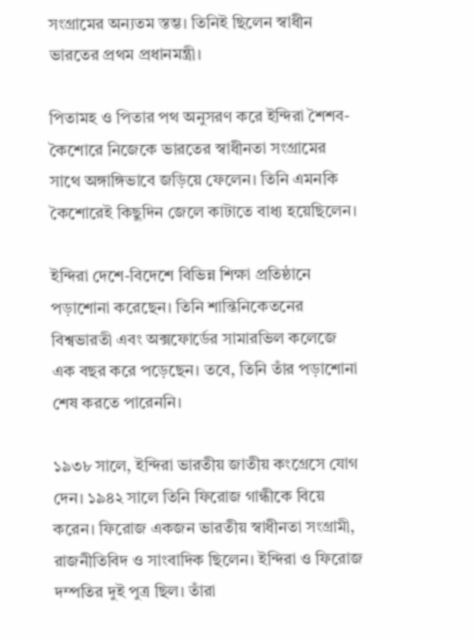সংগ্রামের অন্যতম স্তম্ভ। তিনিই ছিলেন স্বাধীন ভারতের প্রথম প্রধানমন্ত্রী।

পিতামহ ও পিতার পথ অনুসরণ করে ইন্দিরা শৈশব-কৈশোরে নিজেকে ভারতের স্বাধীনতা সংগ্রামের সাথে অঙ্গাঙ্গিভাবে জড়িয়ে ফেলেন। তিনি এমনকি কৈশোরেই কিছুদিন জেলে কাটাতে বাধ্য হয়েছিলেন।

ইন্দিরা দেশে-বিদেশে বিভিন্ন শিক্ষা প্রতিষ্ঠানে পড়াশোনা করেছেন। তিনি শান্তিনিকেতনের বিশ্বভারতী এবং অক্সফোর্ডের সামারভিল কলেজে এক বছর করে পড়েছেন। তবে, তিনি তাঁর পড়াশোনা শেষ করতে পারেননি।

১৯৩৮ সালে, ইন্দিরা ভারতীয় জাতীয় কংগ্রেসে যোগ দেন। ১৯৪২ সালে তিনি ফিরোজ গান্ধীকে বিয়ে করেন। ফিরোজ একজন ভারতীয় স্বাধীনতা সংগ্রামী, রাজনীতিবিদ ও সাংবাদিক ছিলেন। ইন্দিরা ও ফিরোজ দম্পতির দুই পুত্র ছিল। তাঁরা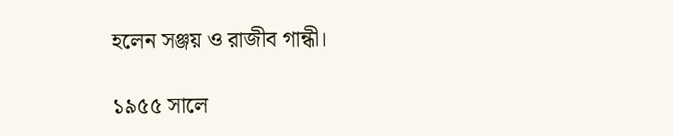হলেন সঞ্জয় ও রাজীব গান্ধী।

১৯৫৫ সালে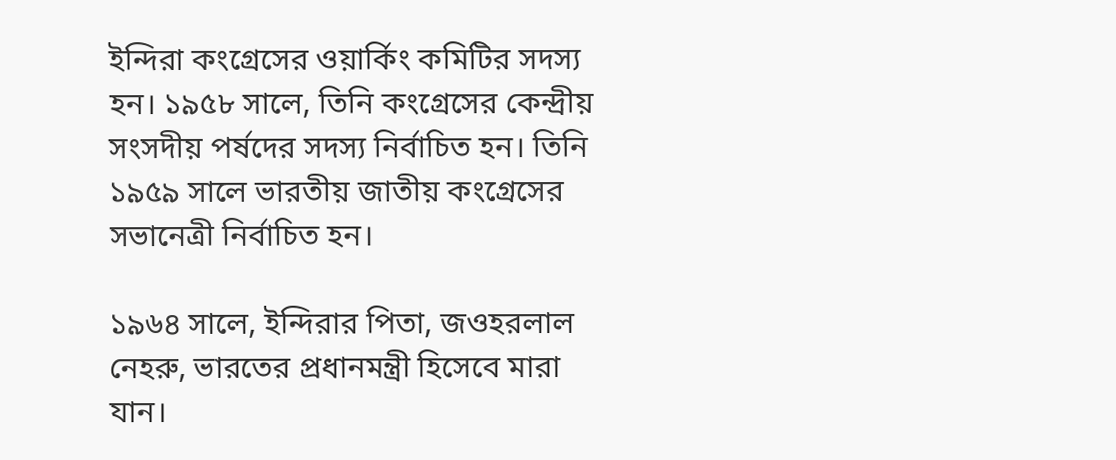ইন্দিরা কংগ্রেসের ওয়ার্কিং কমিটির সদস্য হন। ১৯৫৮ সালে, তিনি কংগ্রেসের কেন্দ্রীয় সংসদীয় পর্ষদের সদস্য নির্বাচিত হন। তিনি ১৯৫৯ সালে ভারতীয় জাতীয় কংগ্রেসের সভানেত্রী নির্বাচিত হন।

১৯৬৪ সালে, ইন্দিরার পিতা, জওহরলাল নেহরু, ভারতের প্রধানমন্ত্রী হিসেবে মারা যান।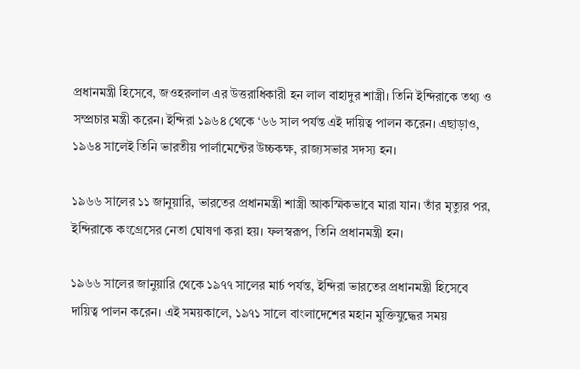প্রধানমন্ত্রী হিসেবে, জওহরলাল এর উত্তরাধিকারী হন লাল বাহাদুর শাস্ত্রী। তিনি ইন্দিরাকে তথ্য ও সম্প্রচার মন্ত্রী করেন। ইন্দিরা ১৯৬৪ থেকে ‘৬৬ সাল পর্যন্ত এই দায়িত্ব পালন করেন। এছাড়াও, ১৯৬৪ সালেই তিনি ভারতীয় পার্লামেন্টের উচ্চকক্ষ, রাজ্যসভার সদস্য হন।

১৯৬৬ সালের ১১ জানুয়ারি, ভারতের প্রধানমন্ত্রী শাস্ত্রী আকস্মিকভাবে মারা যান। তাঁর মৃত্যুর পর, ইন্দিরাকে কংগ্রেসের নেতা ঘোষণা করা হয়। ফলস্বরূপ, তিনি প্রধানমন্ত্রী হন।

১৯৬৬ সালের জানুয়ারি থেকে ১৯৭৭ সালের মার্চ পর্যন্ত, ইন্দিরা ভারতের প্রধানমন্ত্রী হিসেবে দায়িত্ব পালন করেন। এই সময়কালে, ১৯৭১ সালে বাংলাদেশের মহান মুক্তিযুদ্ধের সময়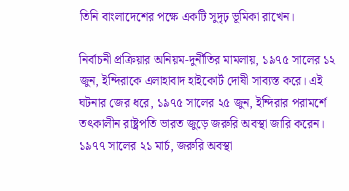তিনি বাংলাদেশের পক্ষে একটি সুদৃঢ় ভূমিকা রাখেন।

নির্বাচনী প্রক্রিয়ার অনিয়ম-দুর্নীতির মামলায়, ১৯৭৫ সালের ১২ জুন, ইন্দিরাকে এলাহাবাদ হাইকোর্ট দোষী সাব্যস্ত করে। এই ঘটনার জের ধরে, ১৯৭৫ সালের ২৫ জুন, ইন্দিরার পরামর্শে তৎকালীন রাষ্ট্রপতি ভারত জুড়ে জরুরি অবস্থা জারি করেন। ১৯৭৭ সালের ২১ মার্চ, জরুরি অবস্থা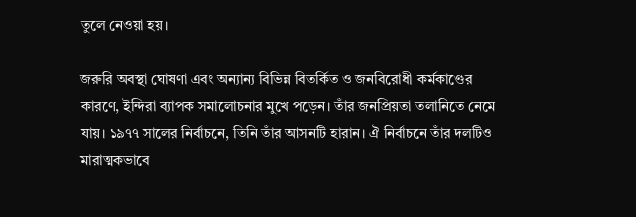তুলে নেওয়া হয়।

জরুরি অবস্থা ঘোষণা এবং অন্যান্য বিভিন্ন বিতর্কিত ও জনবিরোধী কর্মকাণ্ডের কারণে, ইন্দিরা ব্যাপক সমালোচনার মুখে পড়েন। তাঁর জনপ্রিয়তা তলানিতে নেমে যায়। ১৯৭৭ সালের নির্বাচনে, তিনি তাঁর আসনটি হারান। ঐ নির্বাচনে তাঁর দলটিও মারাত্মকভাবে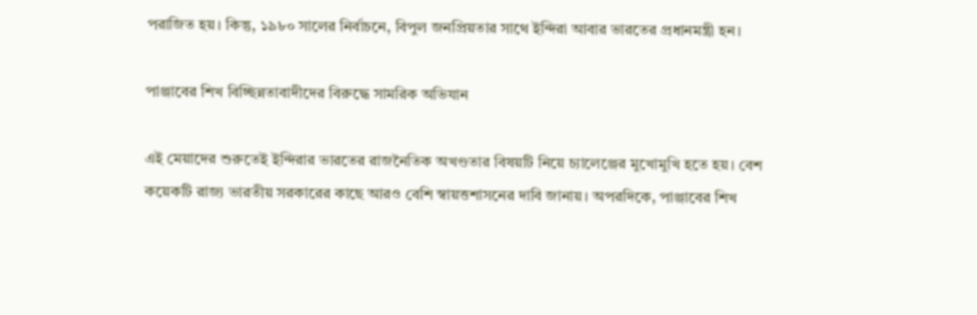পরাজিত হয়। কিন্তু, ১৯৮০ সালের নির্বাচনে, বিপুল জনপ্রিয়তার সাথে ইন্দিরা আবার ভারতের প্রধানমন্ত্রী হন।

পাঞ্জাবের শিখ বিচ্ছিন্নতাবাদীদের বিরুদ্ধে সামরিক অভিযান

এই মেয়াদের শুরুতেই ইন্দিরার ভারতের রাজনৈতিক অখণ্ডতার বিষয়টি নিয়ে চ্যালেঞ্জের মুখোমুখি হতে হয়। বেশ কয়েকটি রাজ্য ভারতীয় সরকারের কাছে আরও বেশি স্বায়ত্তশাসনের দাবি জানায়। অপরদিকে, পাঞ্জাবের শিখ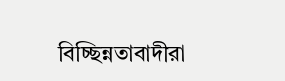বিচ্ছিন্নতাবাদীরা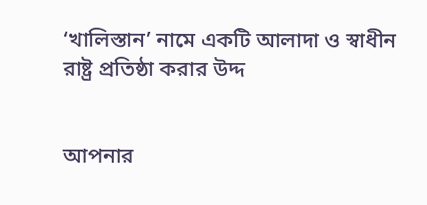‘খালিস্তান’ নামে একটি আলাদা ও স্বাধীন রাষ্ট্র প্রতিষ্ঠা করার উদ্দ


আপনার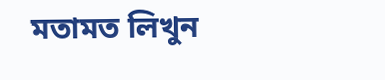মতামত লিখুন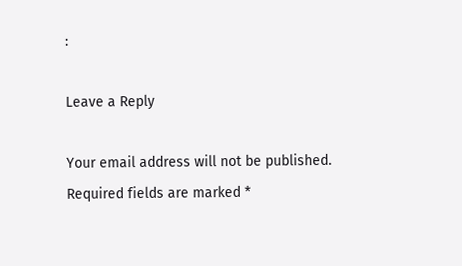:

Leave a Reply

Your email address will not be published. Required fields are marked *